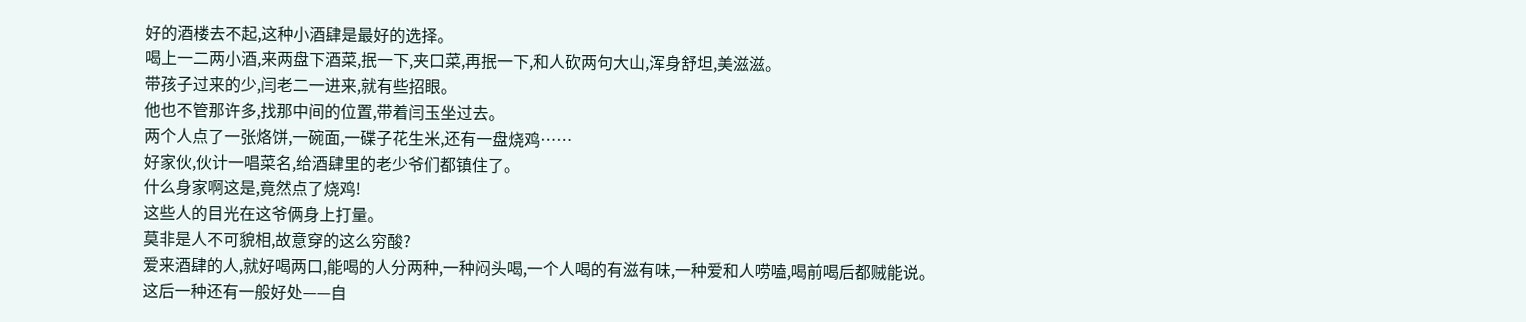好的酒楼去不起,这种小酒肆是最好的选择。
喝上一二两小酒,来两盘下酒菜,抿一下,夹口菜,再抿一下,和人砍两句大山,浑身舒坦,美滋滋。
带孩子过来的少,闫老二一进来,就有些招眼。
他也不管那许多,找那中间的位置,带着闫玉坐过去。
两个人点了一张烙饼,一碗面,一碟子花生米,还有一盘烧鸡……
好家伙,伙计一唱菜名,给酒肆里的老少爷们都镇住了。
什么身家啊这是,竟然点了烧鸡!
这些人的目光在这爷俩身上打量。
莫非是人不可貌相,故意穿的这么穷酸?
爱来酒肆的人,就好喝两口,能喝的人分两种,一种闷头喝,一个人喝的有滋有味,一种爱和人唠嗑,喝前喝后都贼能说。
这后一种还有一般好处——自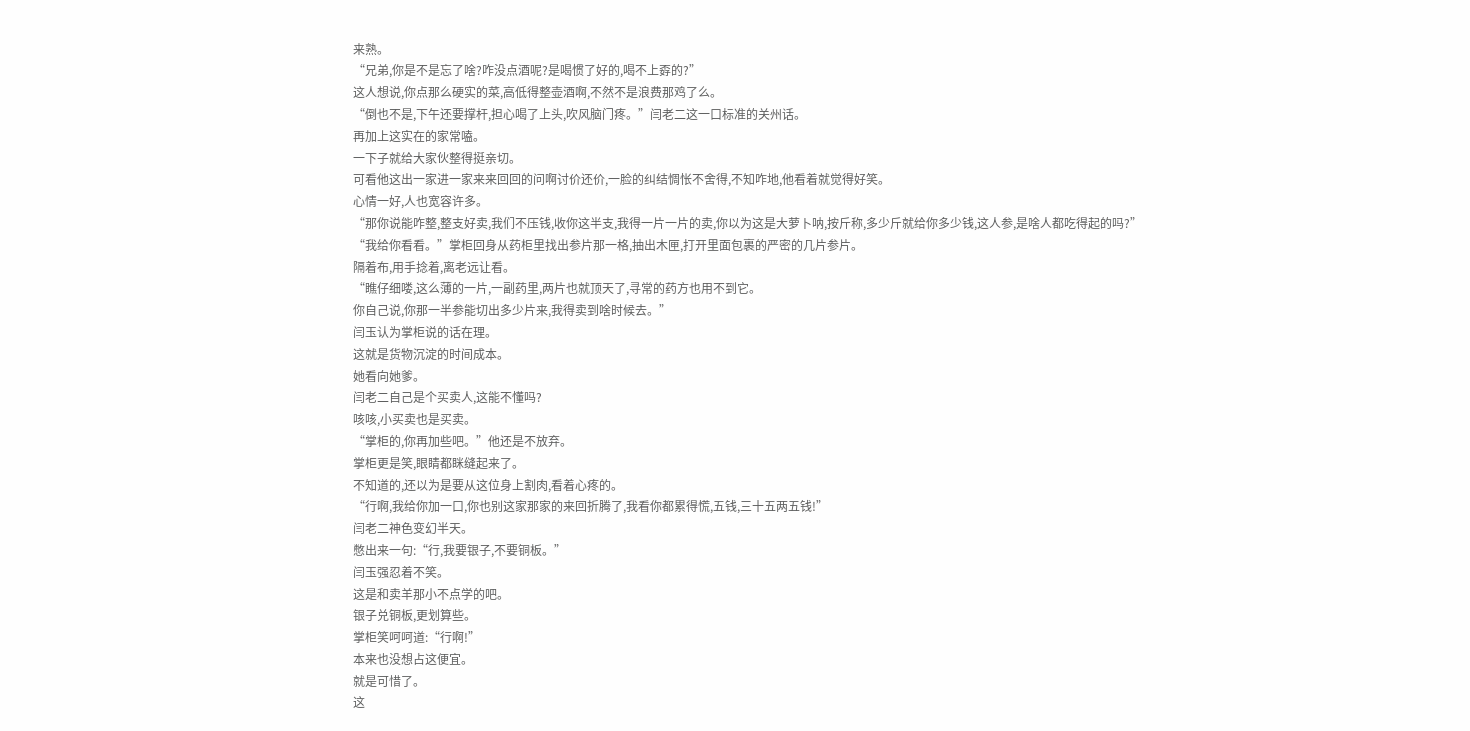来熟。
“兄弟,你是不是忘了啥?咋没点酒呢?是喝惯了好的,喝不上孬的?”
这人想说,你点那么硬实的菜,高低得整壶酒啊,不然不是浪费那鸡了么。
“倒也不是,下午还要撑杆,担心喝了上头,吹风脑门疼。”闫老二这一口标准的关州话。
再加上这实在的家常嗑。
一下子就给大家伙整得挺亲切。
可看他这出一家进一家来来回回的问啊讨价还价,一脸的纠结惆怅不舍得,不知咋地,他看着就觉得好笑。
心情一好,人也宽容许多。
“那你说能咋整,整支好卖,我们不压钱,收你这半支,我得一片一片的卖,你以为这是大萝卜呐,按斤称,多少斤就给你多少钱,这人参,是啥人都吃得起的吗?”
“我给你看看。”掌柜回身从药柜里找出参片那一格,抽出木匣,打开里面包裹的严密的几片参片。
隔着布,用手捻着,离老远让看。
“瞧仔细喽,这么薄的一片,一副药里,两片也就顶天了,寻常的药方也用不到它。
你自己说,你那一半参能切出多少片来,我得卖到啥时候去。”
闫玉认为掌柜说的话在理。
这就是货物沉淀的时间成本。
她看向她爹。
闫老二自己是个买卖人,这能不懂吗?
咳咳,小买卖也是买卖。
“掌柜的,你再加些吧。”他还是不放弃。
掌柜更是笑,眼睛都眯缝起来了。
不知道的,还以为是要从这位身上割肉,看着心疼的。
“行啊,我给你加一口,你也别这家那家的来回折腾了,我看你都累得慌,五钱,三十五两五钱!”
闫老二神色变幻半天。
憋出来一句:“行,我要银子,不要铜板。”
闫玉强忍着不笑。
这是和卖羊那小不点学的吧。
银子兑铜板,更划算些。
掌柜笑呵呵道:“行啊!”
本来也没想占这便宜。
就是可惜了。
这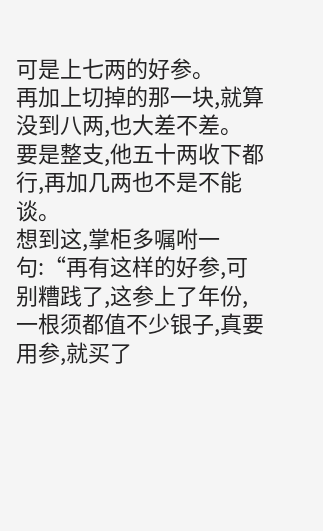可是上七两的好参。
再加上切掉的那一块,就算没到八两,也大差不差。
要是整支,他五十两收下都行,再加几两也不是不能谈。
想到这,掌柜多嘱咐一句:“再有这样的好参,可别糟践了,这参上了年份,一根须都值不少银子,真要用参,就买了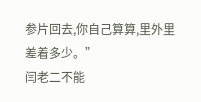参片回去,你自己算算,里外里差着多少。”
闫老二不能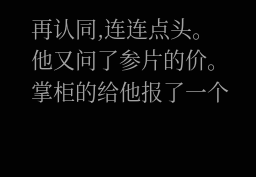再认同,连连点头。
他又问了参片的价。
掌柜的给他报了一个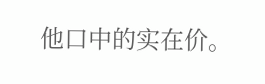他口中的实在价。